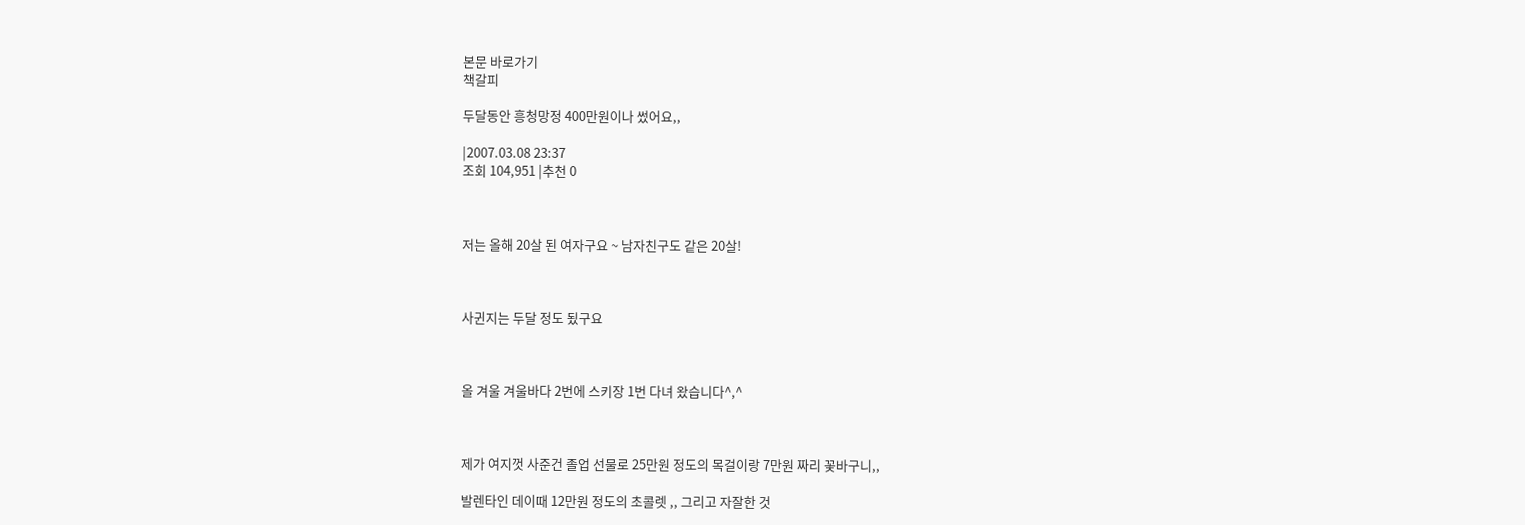본문 바로가기
책갈피

두달동안 흥청망정 400만원이나 썼어요,,

|2007.03.08 23:37
조회 104,951 |추천 0



저는 올해 20살 된 여자구요 ~ 남자친구도 같은 20살!



사귄지는 두달 정도 됬구요



올 겨울 겨울바다 2번에 스키장 1번 다녀 왔습니다^,^



제가 여지껏 사준건 졸업 선물로 25만원 정도의 목걸이랑 7만원 짜리 꽃바구니,,

발렌타인 데이때 12만원 정도의 초콜렛 ,, 그리고 자잘한 것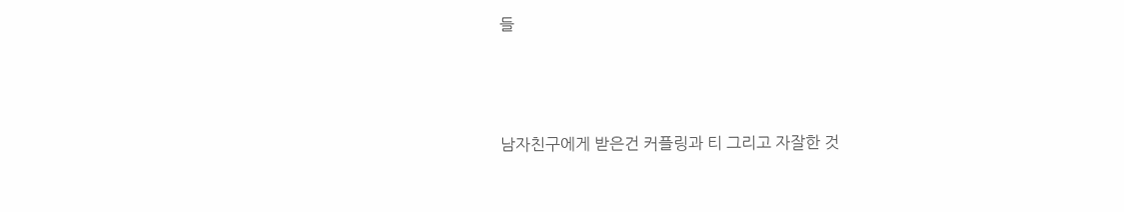들



남자친구에게 받은건 커플링과 티 그리고 자잘한 것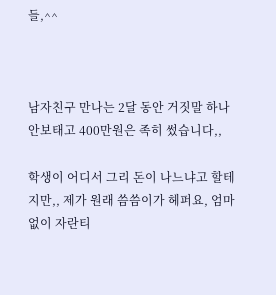들,^^



남자친구 만나는 2달 동안 거짓말 하나 안보태고 400만원은 족히 썼습니다,,

학생이 어디서 그리 돈이 나느냐고 할테지만,, 제가 원래 씀씀이가 헤퍼요, 엄마 없이 자란티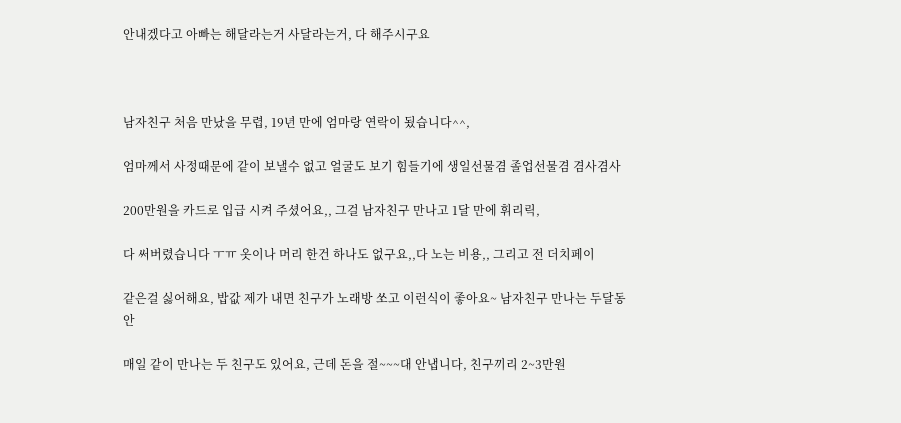안내겠다고 아빠는 해달라는거 사달라는거, 다 해주시구요



남자친구 처음 만났을 무렵, 19년 만에 엄마랑 연락이 됬습니다^^,

엄마께서 사정때문에 같이 보낼수 없고 얼굴도 보기 힘들기에 생일선물겸 졸업선물겸 겸사겸사

200만원을 카드로 입급 시켜 주셨어요,, 그걸 남자친구 만나고 1달 만에 휘리릭,

다 써버렸습니다 ㅜㅠ 옷이나 머리 한건 하나도 없구요,,다 노는 비용,, 그리고 전 더치페이

같은걸 싫어해요, 밥값 제가 내면 친구가 노래방 쏘고 이런식이 좋아요~ 남자친구 만나는 두달동안

매일 같이 만나는 두 친구도 있어요, 근데 돈을 절~~~대 안냅니다, 친구끼리 2~3만원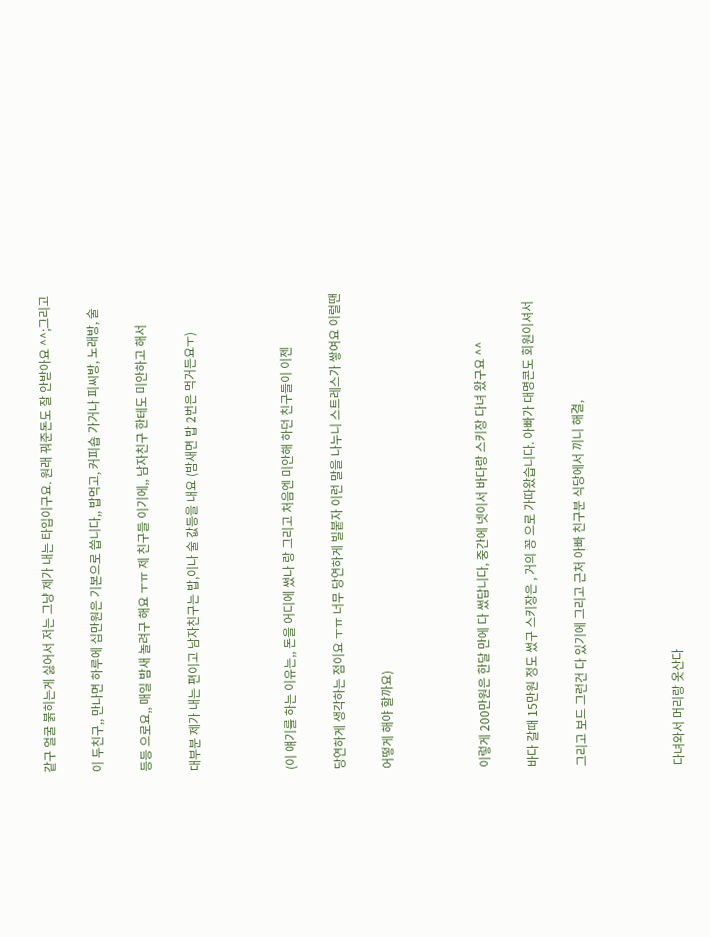같구 얼굴 붉히는게 싫어서 저는 그냥 제가 내는 타입이구요. 원래 꿔준돈도 잘 안받아요 ^^;그리고

이 두친구,, 만나면 하루에 십만원은 기본으로 씁니다,, 밥먹고, 커피숍 가거나 피씨방, 노래방, 술

등등 으로요,, 매일 밤새 놀려구 해요 ㅜㅠ 제 친구들 이기에,, 남자친구 한테도 미안하고 해서

대부분 제가 내는 편이고 남자친구는 밥,이나 술 값등을 내요 (밤새면 밥 2번은 먹거든요ㅜ)



(이 얘기를 하는 이유는,, 돈을 어디에 썼나 랑 그리고 처음엔 미안해 하던 친구들이 이젠

당연하게 생각하는 점이요 ㅜㅠ 너무 당연하게 빌붙자 이런 말을 나누니 스트레스가 쌓여요 이럴땐

어떻게 해야 할까요)



이렇게 200만원은 한달 만에 다 썼답니다, 중간에 넷이서 바다랑 스키장 다녀 왔구요 ^^

바다 갈때 15만원 정도 썼구 스키장은 , 거의 꽁 으로 가따왔습니다. 아빠가 대명콘도 회원이셔서

그리고 보드 그런건 다 있기에 그리고 근처 아빠 친구분 식당에서 끼니 해결,



다녀와서 머리랑 옷산다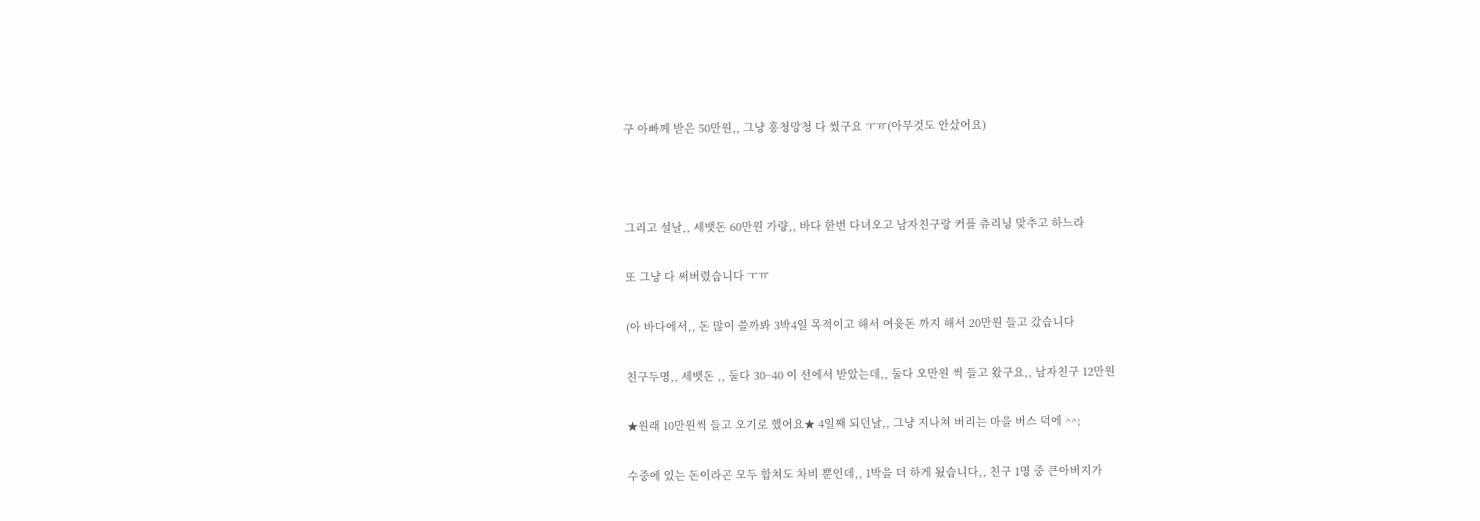구 아빠께 받은 50만원,, 그냥 흥청망청 다 썼구요 ㅜㅠ(아무것도 안샀어요)



그리고 설날,, 세뱃돈 60만원 가량,, 바다 한번 다녀오고 남자친구랑 커플 츄리닝 맞추고 하느라

또 그냥 다 써버렸습니다 ㅜㅠ

(아 바다에서,, 돈 많이 쓸까봐 3박4일 목적이고 해서 여윳돈 까지 해서 20만원 들고 갔습니다

친구두명,, 세뱃돈 ,, 둘다 30~40 이 선에서 받았는데,, 둘다 오만원 씩 들고 왔구요,, 남자친구 12만원

★원래 10만원씩 들고 오기로 했어요★ 4일째 되던날,, 그냥 지나쳐 버리는 마을 버스 덕에 ^^;

수중에 있는 돈이라곤 모두 합쳐도 차비 뿐인데,, 1박을 더 하게 됬습니다,, 친구 1명 중 큰아버지가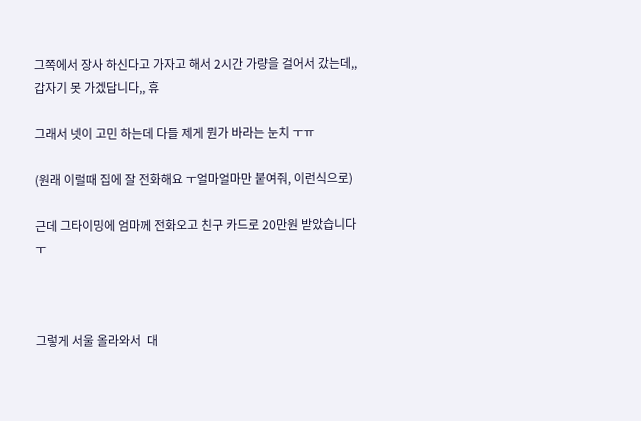그쪽에서 장사 하신다고 가자고 해서 2시간 가량을 걸어서 갔는데,, 갑자기 못 가겠답니다,, 휴

그래서 넷이 고민 하는데 다들 제게 뭔가 바라는 눈치 ㅜㅠ

(원래 이럴때 집에 잘 전화해요 ㅜ얼마얼마만 붙여줘, 이런식으로)

근데 그타이밍에 엄마께 전화오고 친구 카드로 20만원 받았습니다 ㅜ



그렇게 서울 올라와서  대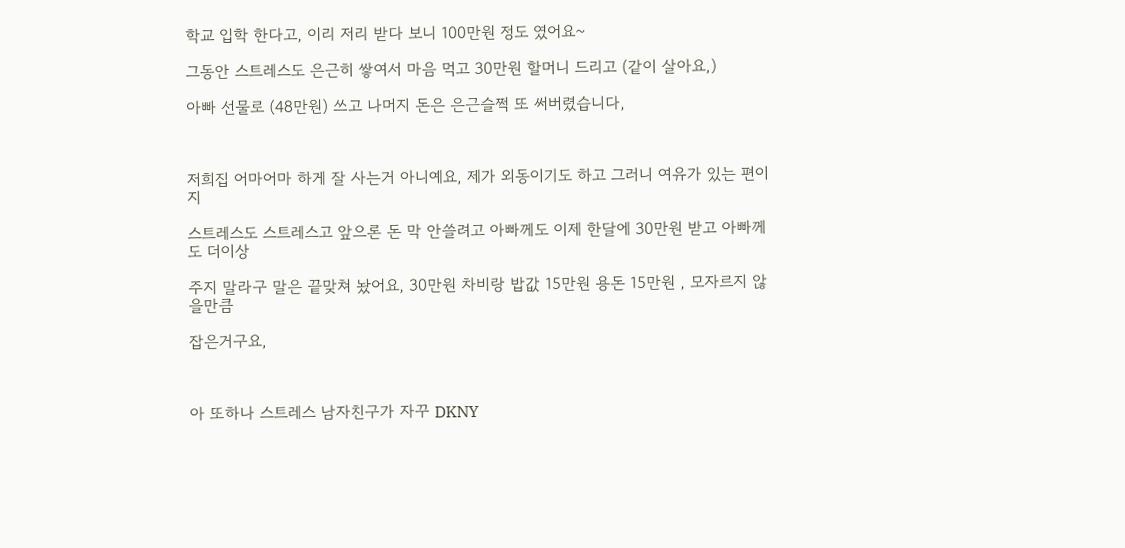학교 입학 한다고, 이리 저리 받다 보니 100만원 정도 였어요~

그동안 스트레스도 은근히 쌓여서 마음 먹고 30만원 할머니 드리고 (같이 살아요,)

아빠 선물로 (48만원) 쓰고 나머지 돈은 은근슬쩍 또 써버렸습니다,



저희집 어마어마 하게 잘 사는거 아니예요, 제가 외동이기도 하고 그러니 여유가 있는 편이지

스트레스도 스트레스고 앞으론 돈 막 안쓸려고 아빠께도 이제 한달에 30만원 받고 아빠께도 더이상

주지 말라구 말은 끝맞쳐 놨어요, 30만원 차비랑 밥값 15만원 용돈 15만원 , 모자르지 않을만큼

잡은거구요,



아 또하나 스트레스 남자친구가 자꾸 DKNY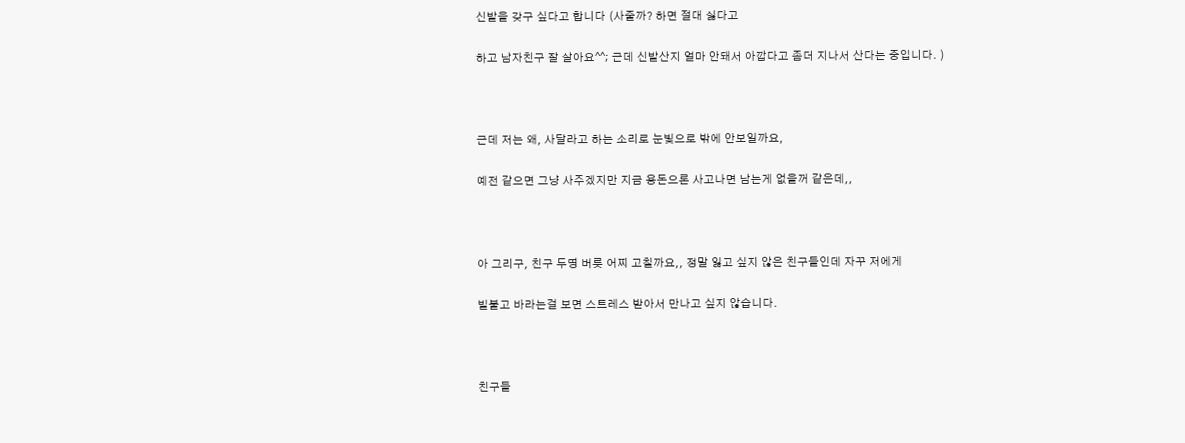신발을 갖구 싶다고 합니다 (사줄까? 하면 절대 싫다고

하고 남자친구 잘 살아요^^; 근데 신발산지 얼마 안돼서 아깝다고 좀더 지나서 산다는 중입니다. )



근데 저는 왜, 사달라고 하는 소리로 눈빛으로 밖에 안보일까요,

예전 같으면 그냥 사주겠지만 지금 용돈으론 사고나면 남는게 없을꺼 같은데,,



아 그리구, 친구 두명 버릇 어찌 고칠까요,, 정말 잃고 싶지 않은 친구들인데 자꾸 저에게

빌붙고 바라는걸 보면 스트레스 받아서 만나고 싶지 않습니다.



친구들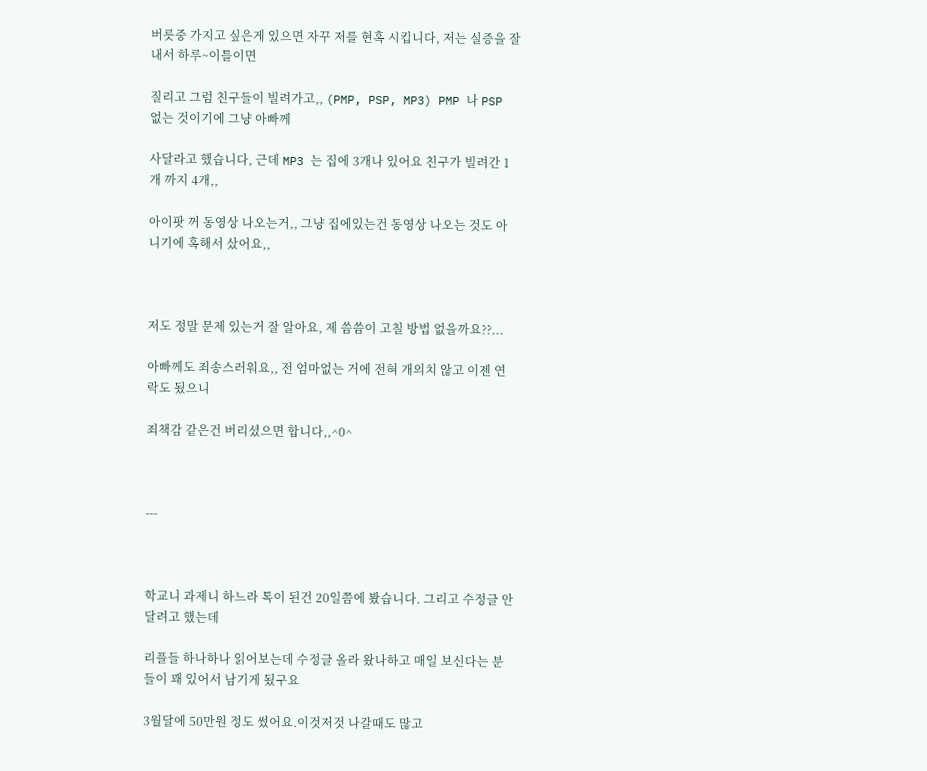버릇중 가지고 싶은게 있으면 자꾸 저를 현혹 시킵니다, 저는 실증을 잘내서 하루~이틀이면

질리고 그럼 친구들이 빌려가고,, (PMP, PSP, MP3) PMP 나 PSP 없는 것이기에 그냥 아빠께

사달라고 했습니다, 근데 MP3 는 집에 3개나 있어요 친구가 빌려간 1개 까지 4개,,

아이팟 꺼 동영상 나오는거,, 그냥 집에있는건 동영상 나오는 것도 아니기에 혹해서 샀어요,,



저도 정말 문제 있는거 잘 알아요, 제 씀씀이 고칠 방법 없을까요??...

아빠께도 죄송스러워요,, 전 엄마없는 거에 전혀 개의치 않고 이젠 연락도 됬으니

죄책감 같은건 버리셨으면 합니다,,^0^



---



학교니 과제니 하느라 톡이 된건 20일쯤에 봤습니다. 그리고 수정글 안달려고 했는데

리플들 하나하나 읽어보는데 수정글 올라 왔나하고 매일 보신다는 분들이 꽤 있어서 남기게 됬구요

3월달에 50만원 정도 썼어요.이것저것 나갈때도 많고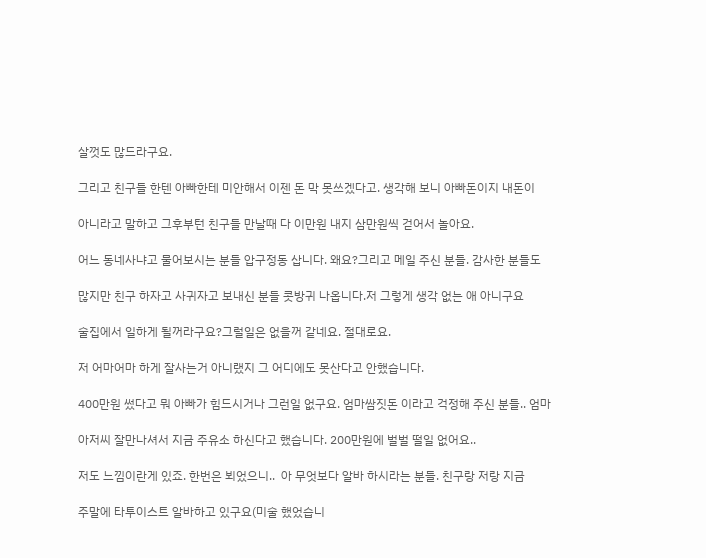살껏도 많드라구요.

그리고 친구들 한텐 아빠한테 미안해서 이젠 돈 막 못쓰겠다고. 생각해 보니 아빠돈이지 내돈이

아니라고 말하고 그후부턴 친구들 만날때 다 이만원 내지 삼만원씩 걷어서 놀아요.

어느 동네사냐고 물어보시는 분들 압구정동 삽니다. 왜요?그리고 메일 주신 분들. 감사한 분들도

많지만 친구 하자고 사귀자고 보내신 분들 콧방귀 나옵니다.저 그렇게 생각 없는 애 아니구요

술집에서 일하게 될꺼라구요?그럴일은 없을꺼 같네요. 절대로요.

저 어마어마 하게 잘사는거 아니랬지 그 어디에도 못산다고 안했습니다.

400만원 썼다고 뭐 아빠가 힘드시거나 그런일 없구요. 엄마쌈짓돈 이라고 걱정해 주신 분들.. 엄마

아저씨 잘만나셔서 지금 주유소 하신다고 했습니다. 200만원에 벌벌 떨일 없어요..

저도 느낌이란게 있죠. 한번은 뵈었으니..  아 무엇보다 알바 하시라는 분들. 친구랑 저랑 지금

주말에 타투이스트 알바하고 있구요(미술 했었습니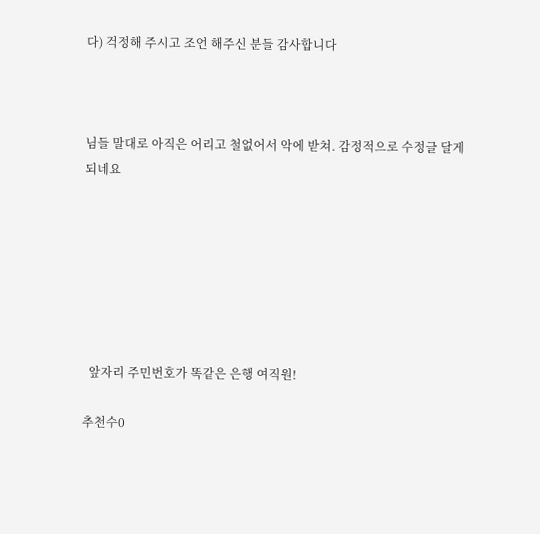다) 걱정해 주시고 조언 해주신 분들 감사합니다



님들 말대로 아직은 어리고 철없어서 악에 받쳐. 감정적으로 수정글 달게 되네요







  앞자리 주민번호가 똑같은 은행 여직원!

추천수0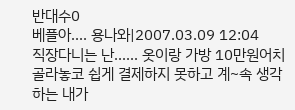반대수0
베플아.... 용나와|2007.03.09 12:04
직장다니는 난...... 옷이랑 가방 10만원어치 골라놓코 쉽게 결제하지 못하고 계~속 생각하는 내가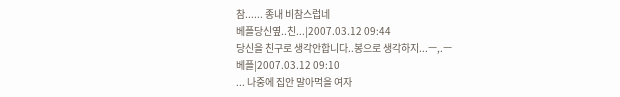참...... 종내 비참스럽네
베플당신옆..친...|2007.03.12 09:44
당신을 친구로 생각안합니다..봉으로 생각하지...ㅡ,.ㅡ
베플|2007.03.12 09:10
... 나중에 집안 말아먹을 여자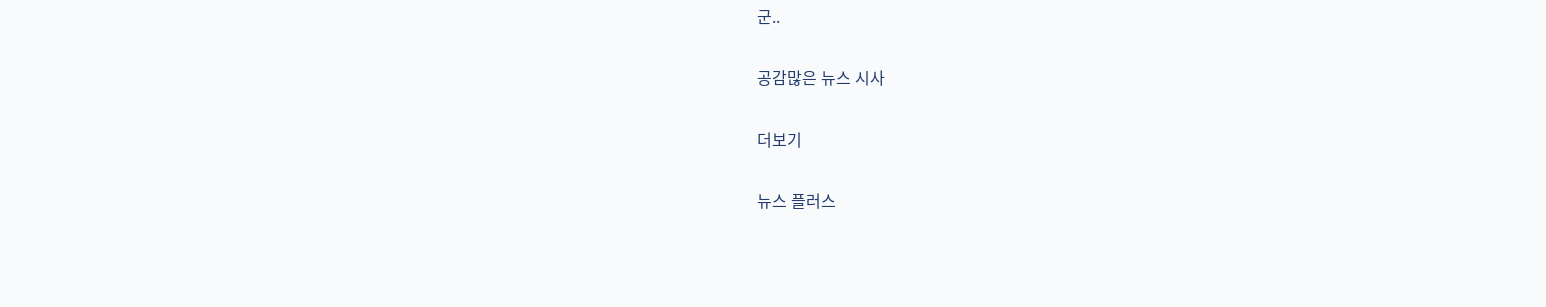군..

공감많은 뉴스 시사

더보기

뉴스 플러스